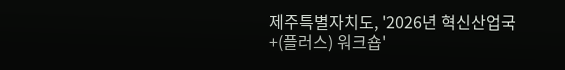제주특별자치도, '2026년 혁신산업국+(플러스) 워크숍'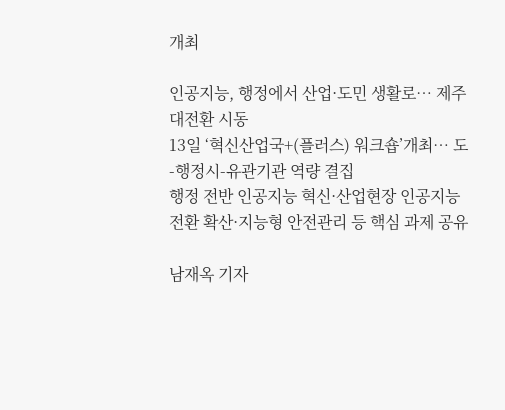개최

인공지능, 행정에서 산업·도민 생활로… 제주 대전환 시동
13일 ‘혁신산업국+(플러스) 워크숍’개최… 도-행정시-유관기관 역량 결집
행정 전반 인공지능 혁신·산업현장 인공지능 전환 확산·지능형 안전관리 등 핵심 과제 공유

남재옥 기자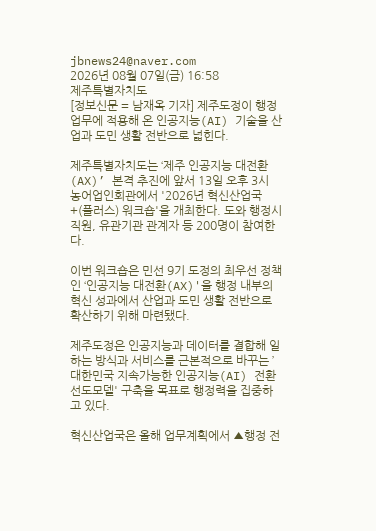jbnews24@naver.com
2026년 08월 07일(금) 16:58
제주특별자치도
[정보신문 = 남재옥 기자] 제주도정이 행정 업무에 적용해 온 인공지능(AI) 기술을 산업과 도민 생활 전반으로 넓힌다.

제주특별자치도는 ‘제주 인공지능 대전환(AX)’ 본격 추진에 앞서 13일 오후 3시 농어업인회관에서 '2026년 혁신산업국+(플러스) 워크숍'을 개최한다. 도와 행정시 직원, 유관기관 관계자 등 200명이 참여한다.

이번 워크숍은 민선 9기 도정의 최우선 정책인 ‘인공지능 대전환(AX)'을 행정 내부의 혁신 성과에서 산업과 도민 생활 전반으로 확산하기 위해 마련됐다.

제주도정은 인공지능과 데이터를 결합해 일하는 방식과 서비스를 근본적으로 바꾸는 ’대한민국 지속가능한 인공지능(AI) 전환 선도모델' 구축을 목표로 행정력을 집중하고 있다.

혁신산업국은 올해 업무계획에서 ▲행정 전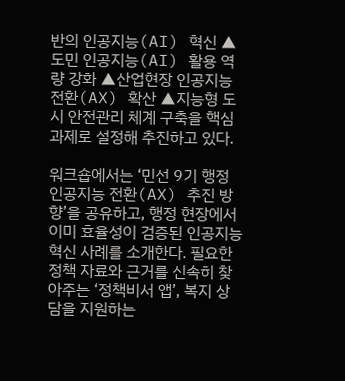반의 인공지능(AI) 혁신 ▲도민 인공지능(AI) 활용 역량 강화 ▲산업현장 인공지능 전환(AX) 확산 ▲지능형 도시 안전관리 체계 구축을 핵심 과제로 설정해 추진하고 있다.

워크숍에서는 ‘민선 9기 행정 인공지능 전환(AX) 추진 방향’을 공유하고, 행정 현장에서 이미 효율성이 검증된 인공지능 혁신 사례를 소개한다. 필요한 정책 자료와 근거를 신속히 찾아주는 ‘정책비서 앱’, 복지 상담을 지원하는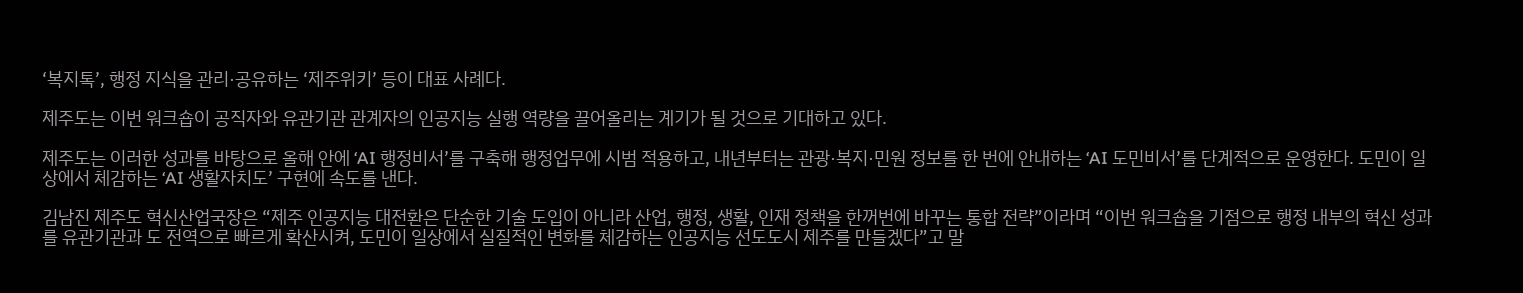‘복지톡’, 행정 지식을 관리·공유하는 ‘제주위키’ 등이 대표 사례다.

제주도는 이번 워크숍이 공직자와 유관기관 관계자의 인공지능 실행 역량을 끌어올리는 계기가 될 것으로 기대하고 있다.

제주도는 이러한 성과를 바탕으로 올해 안에 ‘AI 행정비서’를 구축해 행정업무에 시범 적용하고, 내년부터는 관광·복지·민원 정보를 한 번에 안내하는 ‘AI 도민비서’를 단계적으로 운영한다. 도민이 일상에서 체감하는 ‘AI 생활자치도’ 구현에 속도를 낸다.

김남진 제주도 혁신산업국장은 “제주 인공지능 대전환은 단순한 기술 도입이 아니라 산업, 행정, 생활, 인재 정책을 한꺼번에 바꾸는 통합 전략”이라며 “이번 워크숍을 기점으로 행정 내부의 혁신 성과를 유관기관과 도 전역으로 빠르게 확산시켜, 도민이 일상에서 실질적인 변화를 체감하는 인공지능 선도도시 제주를 만들겠다”고 말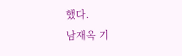했다.
남재옥 기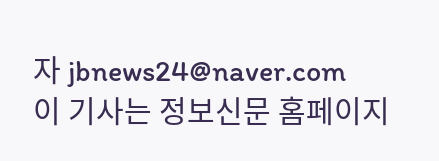자 jbnews24@naver.com
이 기사는 정보신문 홈페이지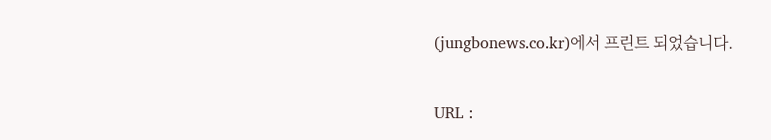(jungbonews.co.kr)에서 프린트 되었습니다.

URL :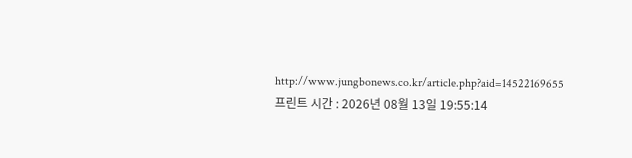http://www.jungbonews.co.kr/article.php?aid=14522169655
프린트 시간 : 2026년 08월 13일 19:55:14